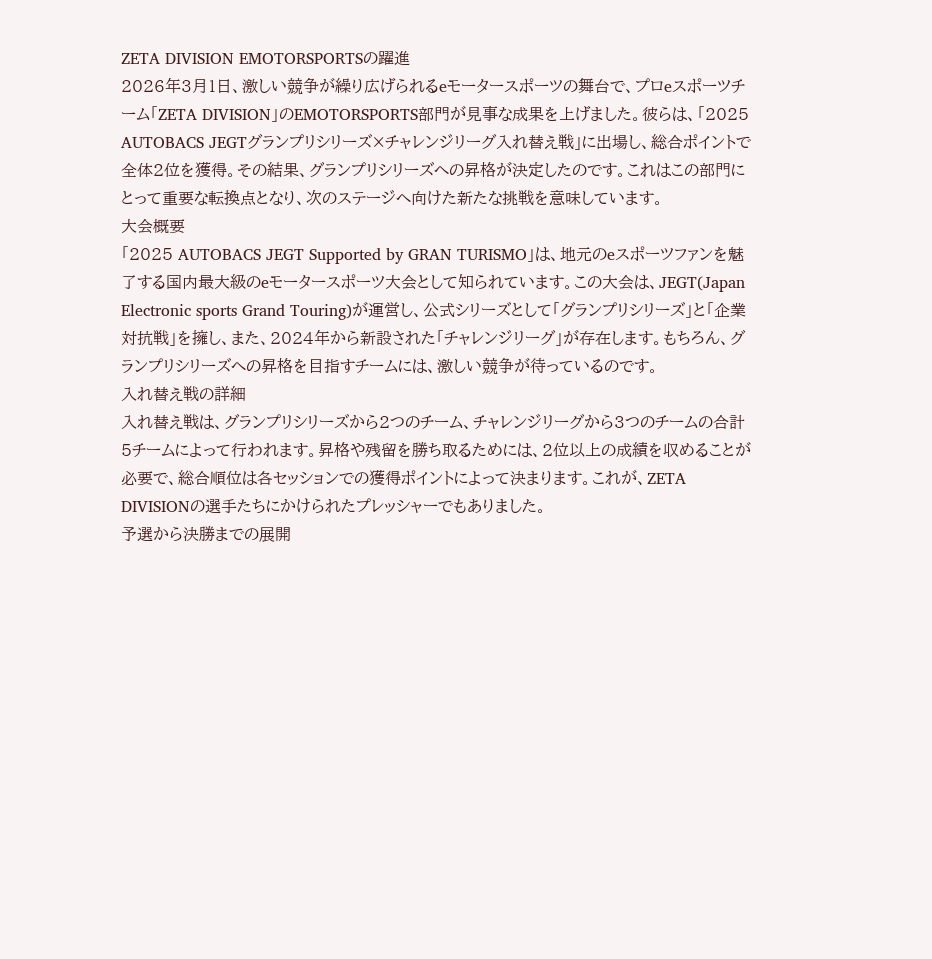ZETA DIVISION EMOTORSPORTSの躍進
2026年3月1日、激しい競争が繰り広げられるeモータースポーツの舞台で、プロeスポーツチーム「ZETA DIVISION」のEMOTORSPORTS部門が見事な成果を上げました。彼らは、「2025 AUTOBACS JEGTグランプリシリーズ×チャレンジリーグ入れ替え戦」に出場し、総合ポイントで全体2位を獲得。その結果、グランプリシリーズへの昇格が決定したのです。これはこの部門にとって重要な転換点となり、次のステージへ向けた新たな挑戦を意味しています。
大会概要
「2025 AUTOBACS JEGT Supported by GRAN TURISMO」は、地元のeスポーツファンを魅了する国内最大級のeモータースポーツ大会として知られています。この大会は、JEGT(Japan Electronic sports Grand Touring)が運営し、公式シリーズとして「グランプリシリーズ」と「企業対抗戦」を擁し、また、2024年から新設された「チャレンジリーグ」が存在します。もちろん、グランプリシリーズへの昇格を目指すチームには、激しい競争が待っているのです。
入れ替え戦の詳細
入れ替え戦は、グランプリシリーズから2つのチーム、チャレンジリーグから3つのチームの合計5チームによって行われます。昇格や残留を勝ち取るためには、2位以上の成績を収めることが必要で、総合順位は各セッションでの獲得ポイントによって決まります。これが、ZETA DIVISIONの選手たちにかけられたプレッシャーでもありました。
予選から決勝までの展開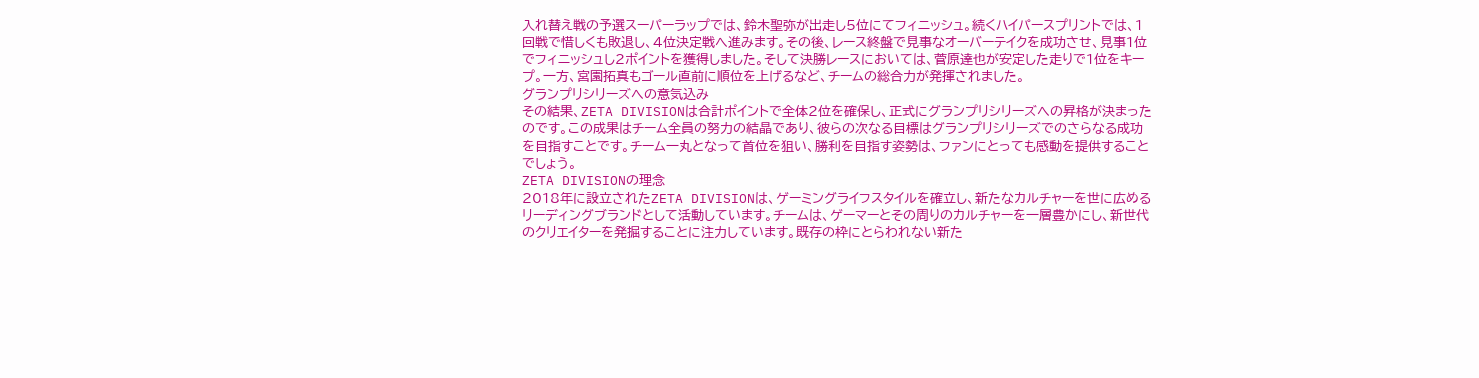入れ替え戦の予選スーパーラップでは、鈴木聖弥が出走し5位にてフィニッシュ。続くハイパースプリントでは、1回戦で惜しくも敗退し、4位決定戦へ進みます。その後、レース終盤で見事なオーバーテイクを成功させ、見事1位でフィニッシュし2ポイントを獲得しました。そして決勝レースにおいては、菅原達也が安定した走りで1位をキープ。一方、宮園拓真もゴール直前に順位を上げるなど、チームの総合力が発揮されました。
グランプリシリーズへの意気込み
その結果、ZETA DIVISIONは合計ポイントで全体2位を確保し、正式にグランプリシリーズへの昇格が決まったのです。この成果はチーム全員の努力の結晶であり、彼らの次なる目標はグランプリシリーズでのさらなる成功を目指すことです。チーム一丸となって首位を狙い、勝利を目指す姿勢は、ファンにとっても感動を提供することでしょう。
ZETA DIVISIONの理念
2018年に設立されたZETA DIVISIONは、ゲーミングライフスタイルを確立し、新たなカルチャーを世に広めるリーディングブランドとして活動しています。チームは、ゲーマーとその周りのカルチャーを一層豊かにし、新世代のクリエイターを発掘することに注力しています。既存の枠にとらわれない新た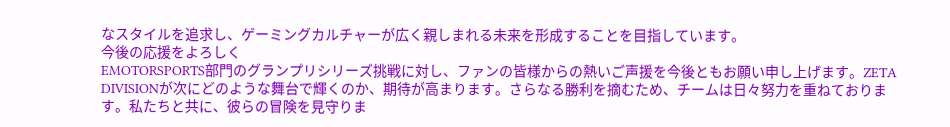なスタイルを追求し、ゲーミングカルチャーが広く親しまれる未来を形成することを目指しています。
今後の応援をよろしく
EMOTORSPORTS部門のグランプリシリーズ挑戦に対し、ファンの皆様からの熱いご声援を今後ともお願い申し上げます。ZETA DIVISIONが次にどのような舞台で輝くのか、期待が高まります。さらなる勝利を摘むため、チームは日々努力を重ねております。私たちと共に、彼らの冒険を見守りま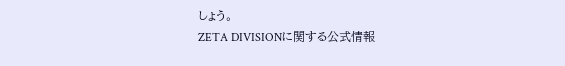しょう。
ZETA DIVISIONに関する公式情報